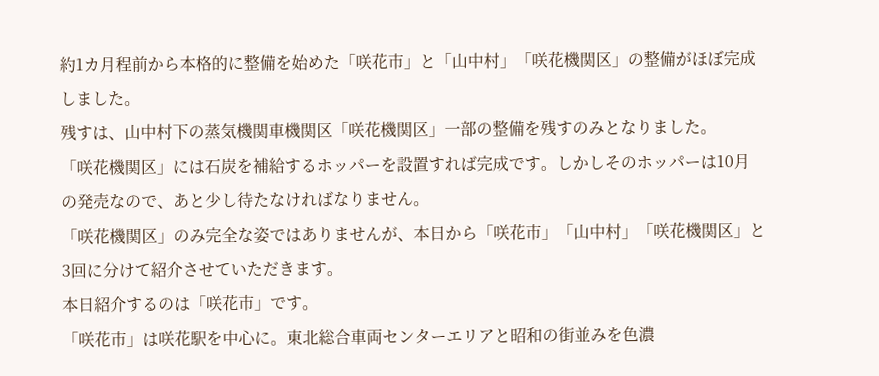約1カ月程前から本格的に整備を始めた「咲花市」と「山中村」「咲花機関区」の整備がほぼ完成しました。
残すは、山中村下の蒸気機関車機関区「咲花機関区」一部の整備を残すのみとなりました。
「咲花機関区」には石炭を補給するホッパーを設置すれば完成です。しかしそのホッパーは10月の発売なので、あと少し待たなければなりません。
「咲花機関区」のみ完全な姿ではありませんが、本日から「咲花市」「山中村」「咲花機関区」と3回に分けて紹介させていただきます。
本日紹介するのは「咲花市」です。
「咲花市」は咲花駅を中心に。東北総合車両センターエリアと昭和の街並みを色濃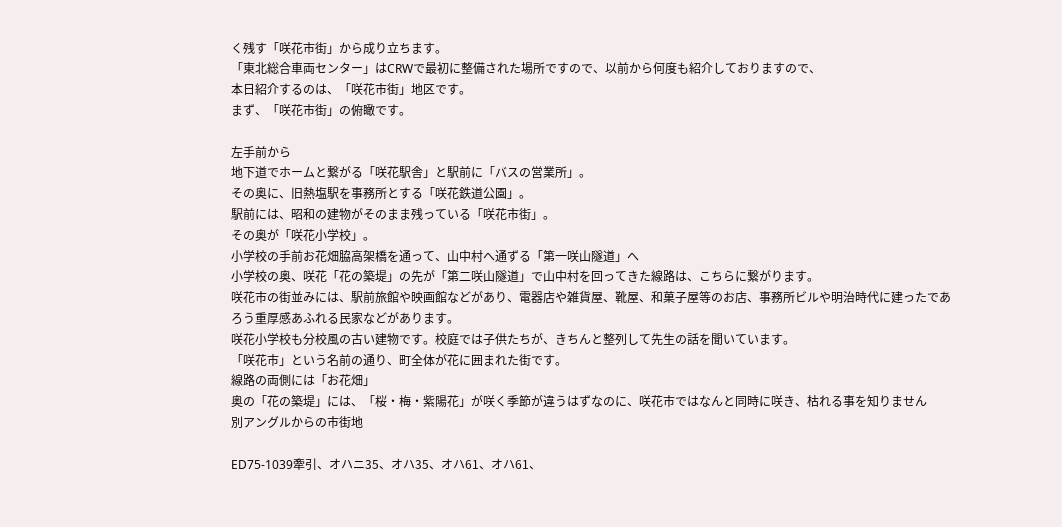く残す「咲花市街」から成り立ちます。
「東北総合車両センター」はCRWで最初に整備された場所ですので、以前から何度も紹介しておりますので、
本日紹介するのは、「咲花市街」地区です。
まず、「咲花市街」の俯瞰です。

左手前から
地下道でホームと繋がる「咲花駅舎」と駅前に「バスの営業所」。
その奥に、旧熱塩駅を事務所とする「咲花鉄道公園」。
駅前には、昭和の建物がそのまま残っている「咲花市街」。
その奥が「咲花小学校」。
小学校の手前お花畑脇高架橋を通って、山中村へ通ずる「第一咲山隧道」へ
小学校の奥、咲花「花の築堤」の先が「第二咲山隧道」で山中村を回ってきた線路は、こちらに繋がります。
咲花市の街並みには、駅前旅館や映画館などがあり、電器店や雑貨屋、靴屋、和菓子屋等のお店、事務所ビルや明治時代に建ったであろう重厚感あふれる民家などがあります。
咲花小学校も分校風の古い建物です。校庭では子供たちが、きちんと整列して先生の話を聞いています。
「咲花市」という名前の通り、町全体が花に囲まれた街です。
線路の両側には「お花畑」
奥の「花の築堤」には、「桜・梅・紫陽花」が咲く季節が違うはずなのに、咲花市ではなんと同時に咲き、枯れる事を知りません
別アングルからの市街地

ED75-1039牽引、オハニ35、オハ35、オハ61、オハ61、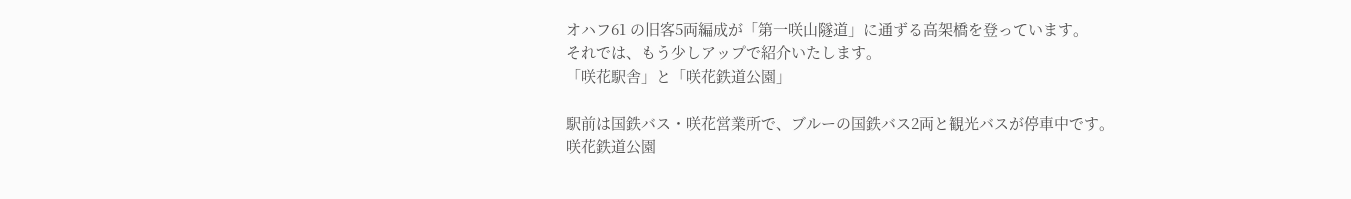オハフ61 の旧客5両編成が「第一咲山隧道」に通ずる高架橋を登っています。
それでは、もう少しアップで紹介いたします。
「咲花駅舎」と「咲花鉄道公園」

駅前は国鉄バス・咲花営業所で、ブルーの国鉄バス2両と観光バスが停車中です。
咲花鉄道公園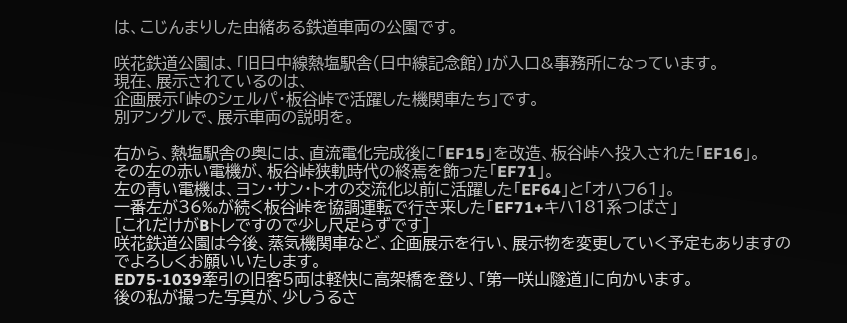は、こじんまりした由緒ある鉄道車両の公園です。

咲花鉄道公園は、「旧日中線熱塩駅舎(日中線記念館)」が入口&事務所になっています。
現在、展示されているのは、
企画展示「峠のシェルパ・板谷峠で活躍した機関車たち」です。
別アングルで、展示車両の説明を。

右から、熱塩駅舎の奥には、直流電化完成後に「EF15」を改造、板谷峠へ投入された「EF16」。
その左の赤い電機が、板谷峠狭軌時代の終焉を飾った「EF71」。
左の青い電機は、ヨン・サン・トオの交流化以前に活躍した「EF64」と「オハフ61」。
一番左が36‰が続く板谷峠を協調運転で行き来した「EF71+キハ181系つばさ」
[これだけがBトレですので少し尺足らずです]
咲花鉄道公園は今後、蒸気機関車など、企画展示を行い、展示物を変更していく予定もありますのでよろしくお願いいたします。
ED75-1039牽引の旧客5両は軽快に高架橋を登り、「第一咲山隧道」に向かいます。
後の私が撮った写真が、少しうるさ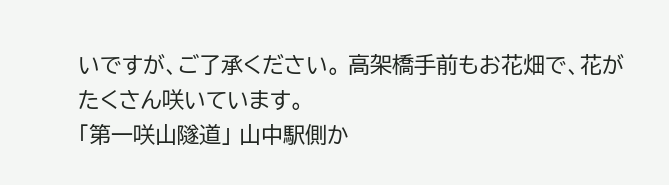いですが、ご了承ください。 高架橋手前もお花畑で、花がたくさん咲いています。
「第一咲山隧道」 山中駅側か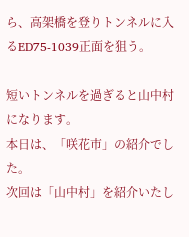ら、高架橋を登りトンネルに入るED75-1039正面を狙う。

短いトンネルを過ぎると山中村になります。
本日は、「咲花市」の紹介でした。
次回は「山中村」を紹介いたし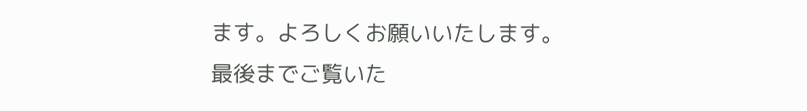ます。よろしくお願いいたします。
最後までご覧いた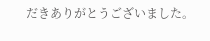だきありがとうございました。